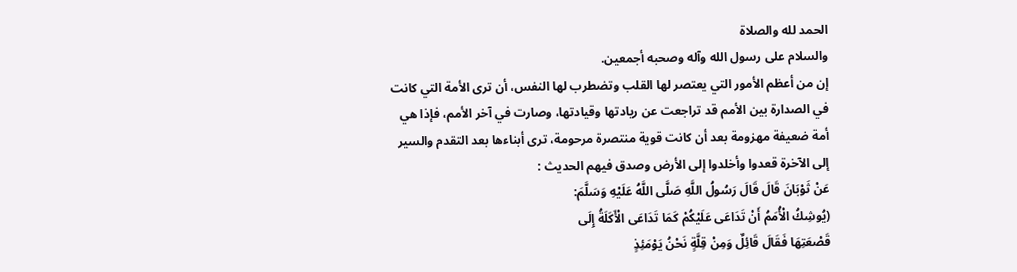الحمد لله والصلاة
والسلام على رسول الله وآله وصحبه أجمعين.
إن من أعظم الأمور التي يعتصر لها القلب وتضطرب لها النفس، أن ترى الأمة التي كانت
في الصدارة بين الأمم قد تراجعت عن ريادتها وقيادتها، وصارت في آخر الأمم، فإذا هي
أمة ضعيفة مهزومة بعد أن كانت قوية منتصرة مرحومة، ترى أبناءها بعد التقدم والسير
إلى الآخرة قعدوا وأخلدوا إلى الأرض وصدق فيهم الحديث :
عَنْ ثَوْبَانَ قَالَ قَالَ رَسُولُ اللَّهِ صَلَّى اللَّهُ عَلَيْهِ وَسَلَّمَ:
(يُوشِكُ الْأُمَمُ أَنْ تَدَاعَى عَلَيْكُمْ كَمَا تَدَاعَى الْأَكَلَةُ إِلَى
قَصْعَتِهَا فَقَالَ قَائِلٌ وَمِنْ قِلَّةٍ نَحْنُ يَوْمَئِذٍ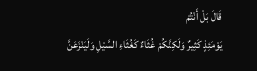قَالَ بَلْ أَنْتُمْ
يَوْمَئِذٍ كَثِيرٌ وَلَكِنَّكُمْ غُثَاءٌ كَغُثَاءِ السَّيْلِ وَلَيَنْزَعَنَّ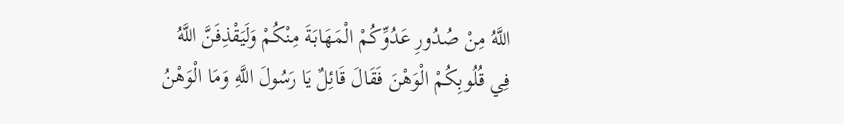اللَّهُ مِنْ صُدُورِ عَدُوِّكُمْ الْمَهَابَةَ مِنْكُمْ وَلَيَقْذِفَنَّ اللَّهُ
فِي قُلُوبِكُمْ الْوَهْنَ فَقَالَ قَائِلٌ يَا رَسُولَ اللَّهِ وَمَا الْوَهْنُ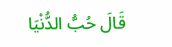قَالَ حُبُّ الدُّنْيَا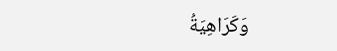وَكَرَاهِيَةُ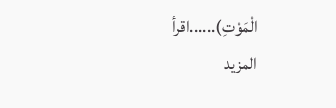الْمَوْتِ)......اقرأ
المزيد